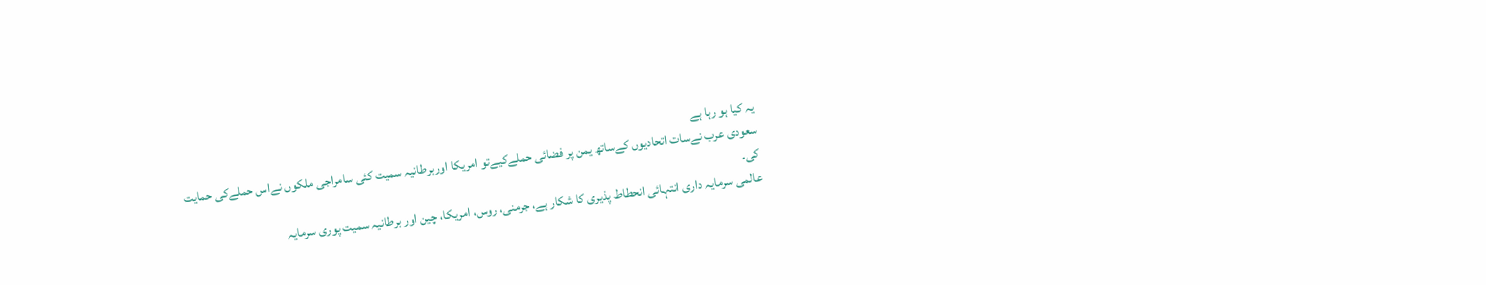یہ کیا ہو رہا ہے
سعودی عرب نےسات اتحادیوں کےساتھ یمن پر فضائی حملےکیےتو امریکا اوربرطانیہ سمیت کئی سامراجی ملکوں نےاس حملےکی حمایت کی۔
عالمی سرمایہ داری انتہائی انحطاط پذیری کا شکار ہے، جرمنی، روس، امریکا، چین اور برطانیہ سمیت پوری سرمایہ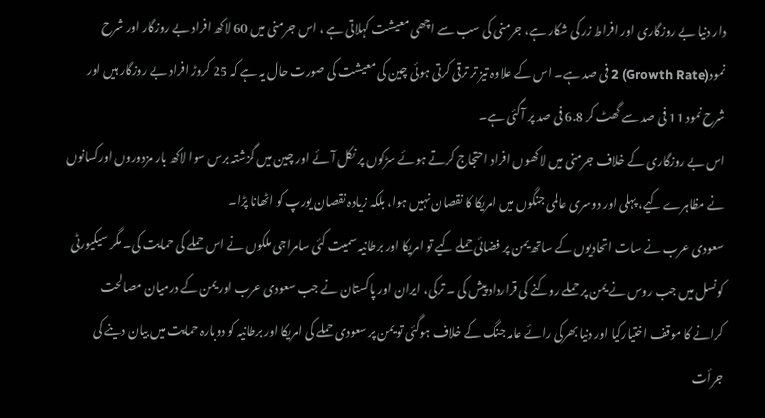دار دنیا بے روزگاری اور افراط زر کی شکار ہے، جرمنی کی سب سے اچھی معیشت کہلاتی ہے ، اس جرمنی میں 60 لاکھ افراد بے روزگار اور شرح نمود(Growth Rate) 2 فی صد ہے۔ اس کے علاوہ تیز تر ترقی کرتی ہوئی چین کی معیشت کی صورت حال یہ ہے کہ 25 کروڑ افراد بے روزگار ہیں اور شرح نمود 11 فی صد سے گھٹ کر 6.8 فی صد پر آگئی ہے۔
اس بے روزگاری کے خلاف جرمنی میں لاکھوں افراد احتجاج کرتے ہوئے سڑکوں پر نکل آئے اور چین میں گزشتہ برس سوا لاکھ بار مزدوروں اورکسانوں نے مظاہرے کیے، پہلی اور دوسری عالمی جنگوں میں امریکا کا نقصان نہیں ہوا، بلکہ زیادہ نقصان یورپ کو اٹھانا پڑا۔
سعودی عرب نے سات اتحادیوں کے ساتھ یمن پر فضائی حملے کیے تو امریکا اور برطانیہ سمیت کئی سامراجی ملکوں نے اس حملے کی حمایت کی۔ مگر سیکیورٹی کونسل میں جب روس نے یمن پر حملے روکنے کی قرارداد پیش کی ۔ ترکی، ایران اور پاکستان نے جب سعودی عرب اور یمن کے درمیان مصالحت کرانے کا موقف اختیارکیا اور دنیا بھرکی رائے عامہ جنگ کے خلاف ہوگئی تو یمن پر سعودی حملے کی امریکا اور برطانیہ کو دوبارہ حمایت میں بیان دینے کی جرأت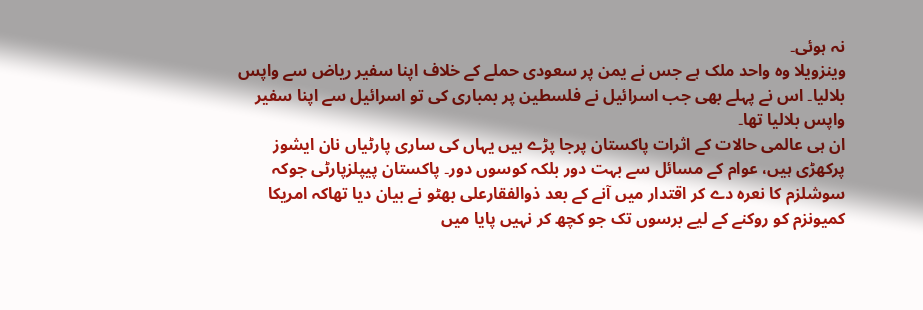نہ ہوئی۔
وینزویلا وہ واحد ملک ہے جس نے یمن پر سعودی حملے کے خلاف اپنا سفیر ریاض سے واپس بلالیا۔ اس نے پہلے بھی جب اسرائیل نے فلسطین پر بمباری کی تو اسرائیل سے اپنا سفیر واپس بلالیا تھا۔
ان ہی عالمی حالات کے اثرات پاکستان پرجا پڑے ہیں یہاں کی ساری پارٹیاں نان ایشوز پرکھڑی ہیں، عوام کے مسائل سے بہت دور بلکہ کوسوں دور۔ پاکستان پیپلزپارٹی جوکہ سوشلزم کا نعرہ دے کر اقتدار میں آنے کے بعد ذوالفقارعلی بھٹو نے بیان دیا تھاکہ امریکا کمیونزم کو روکنے کے لیے برسوں تک جو کچھ کر نہیں پایا میں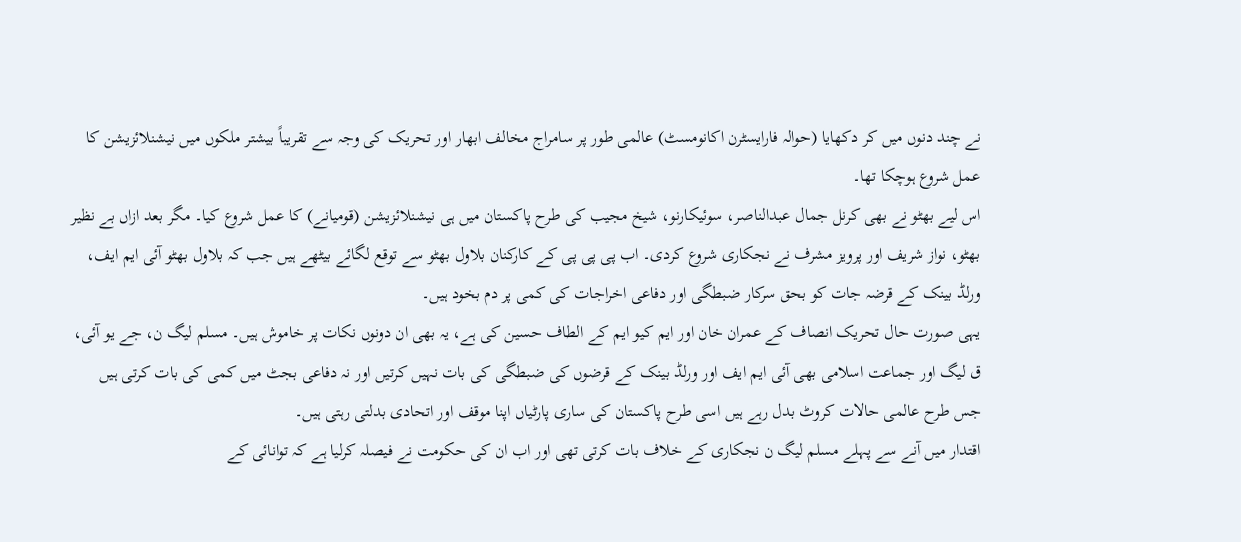نے چند دنوں میں کر دکھایا (حوالہ فارایسٹرن اکانومسٹ) عالمی طور پر سامراج مخالف ابھار اور تحریک کی وجہ سے تقریباً بیشتر ملکوں میں نیشنلائزیشن کا عمل شروع ہوچکا تھا۔
اس لیے بھٹو نے بھی کرنل جمال عبدالناصر، سوئیکارنو، شیخ مجیب کی طرح پاکستان میں ہی نیشنلائزیشن (قومیانے) کا عمل شروع کیا۔ مگر بعد ازاں بے نظیر بھٹو، نواز شریف اور پرویز مشرف نے نجکاری شروع کردی۔ اب پی پی پی کے کارکنان بلاول بھٹو سے توقع لگائے بیٹھے ہیں جب کہ بلاول بھٹو آئی ایم ایف، ورلڈ بینک کے قرضہ جات کو بحق سرکار ضبطگی اور دفاعی اخراجات کی کمی پر دم بخود ہیں۔
یہی صورت حال تحریک انصاف کے عمران خان اور ایم کیو ایم کے الطاف حسین کی ہے، یہ بھی ان دونوں نکات پر خاموش ہیں۔ مسلم لیگ ن، جے یو آئی، ق لیگ اور جماعت اسلامی بھی آئی ایم ایف اور ورلڈ بینک کے قرضوں کی ضبطگی کی بات نہیں کرتیں اور نہ دفاعی بجٹ میں کمی کی بات کرتی ہیں جس طرح عالمی حالات کروٹ بدل رہے ہیں اسی طرح پاکستان کی ساری پارٹیاں اپنا موقف اور اتحادی بدلتی رہتی ہیں۔
اقتدار میں آنے سے پہلے مسلم لیگ ن نجکاری کے خلاف بات کرتی تھی اور اب ان کی حکومت نے فیصلہ کرلیا ہے کہ توانائی کے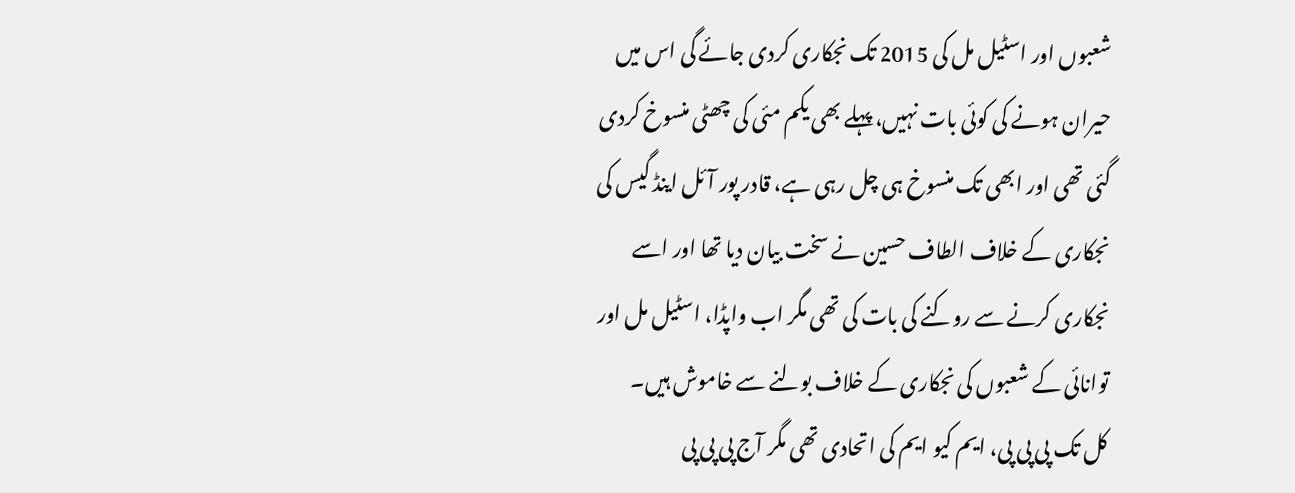شعبوں اور اسٹیل مل کی 2015 تک نجکاری کردی جائے گی اس میں حیران ہونے کی کوئی بات نہیں، پہلے بھی یکم مئی کی چھٹی منسوخ کردی گئی تھی اور ابھی تک منسوخ ہی چل رہی ہے، قادر پور آئل اینڈ گیس کی نجکاری کے خلاف الطاف حسین نے سخت بیان دیا تھا اور اسے نجکاری کرنے سے روکنے کی بات کی تھی مگر اب واپڈا، اسٹیل مل اور توانائی کے شعبوں کی نجکاری کے خلاف بولنے سے خاموش ہیں۔
کل تک پی پی پی، ایم کیو ایم کی اتحادی تھی مگر آج پی پی پی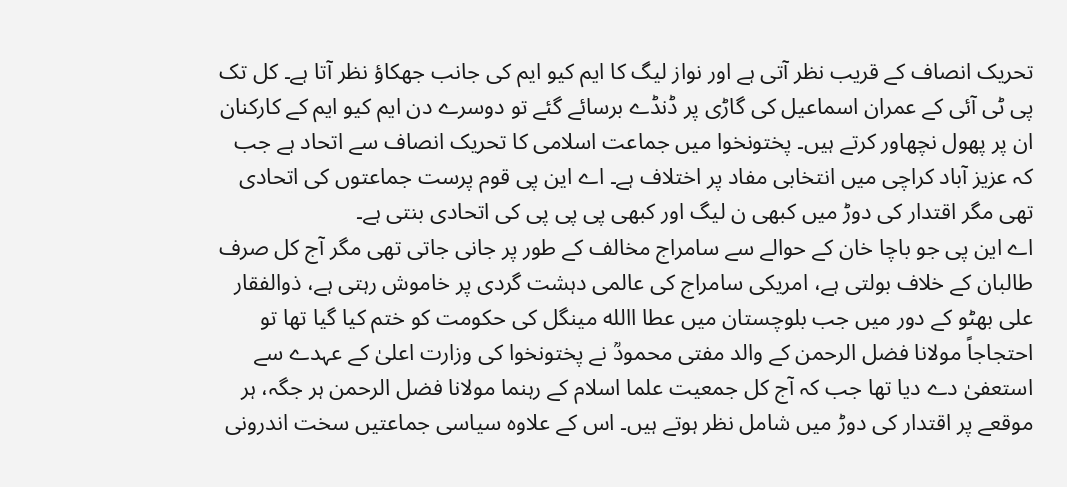تحریک انصاف کے قریب نظر آتی ہے اور نواز لیگ کا ایم کیو ایم کی جانب جھکاؤ نظر آتا ہے۔ کل تک پی ٹی آئی کے عمران اسماعیل کی گاڑی پر ڈنڈے برسائے گئے تو دوسرے دن ایم کیو ایم کے کارکنان ان پر پھول نچھاور کرتے ہیں۔ پختونخوا میں جماعت اسلامی کا تحریک انصاف سے اتحاد ہے جب کہ عزیز آباد کراچی میں انتخابی مفاد پر اختلاف ہے۔ اے این پی قوم پرست جماعتوں کی اتحادی تھی مگر اقتدار کی دوڑ میں کبھی ن لیگ اور کبھی پی پی پی کی اتحادی بنتی ہے۔
اے این پی جو باچا خان کے حوالے سے سامراج مخالف کے طور پر جانی جاتی تھی مگر آج کل صرف طالبان کے خلاف بولتی ہے، امریکی سامراج کی عالمی دہشت گردی پر خاموش رہتی ہے، ذوالفقار علی بھٹو کے دور میں جب بلوچستان میں عطا االله مینگل کی حکومت کو ختم کیا گیا تھا تو احتجاجاً مولانا فضل الرحمن کے والد مفتی محمودؒ نے پختونخوا کی وزارت اعلیٰ کے عہدے سے استعفیٰ دے دیا تھا جب کہ آج کل جمعیت علما اسلام کے رہنما مولانا فضل الرحمن ہر جگہ، ہر موقعے پر اقتدار کی دوڑ میں شامل نظر ہوتے ہیں۔ اس کے علاوہ سیاسی جماعتیں سخت اندرونی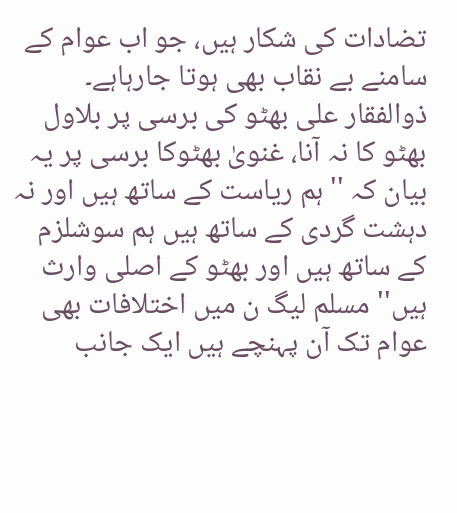تضادات کی شکار ہیں، جو اب عوام کے سامنے بے نقاب بھی ہوتا جارہاہے۔
ذوالفقار علی بھٹو کی برسی پر بلاول بھٹو کا نہ آنا، غنویٰ بھٹوکا برسی پر یہ بیان کہ ''ہم ریاست کے ساتھ ہیں اور نہ دہشت گردی کے ساتھ ہیں ہم سوشلزم کے ساتھ ہیں اور بھٹو کے اصلی وارث ہیں'' مسلم لیگ ن میں اختلافات بھی عوام تک آن پہنچے ہیں ایک جانب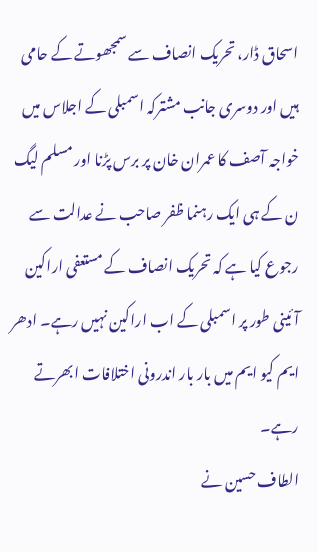اسحاق ڈار، تحریک انصاف سے سمجھوتے کے حامی ہیں اور دوسری جانب مشترکہ اسمبلی کے اجلاس میں خواجہ آصف کا عمران خان پر برس پڑنا اور مسلم لیگ ن کے ہی ایک رہنما ظفر صاحب نے عدالت سے رجوع کیا ہے کہ تحریک انصاف کے مستعفی اراکین آئینی طور پر اسمبلی کے اب اراکین نہیں رہے۔ ادھر ایم کیو ایم میں بار بار اندرونی اختلافات ابھرتے رہے۔
الطاف حسین نے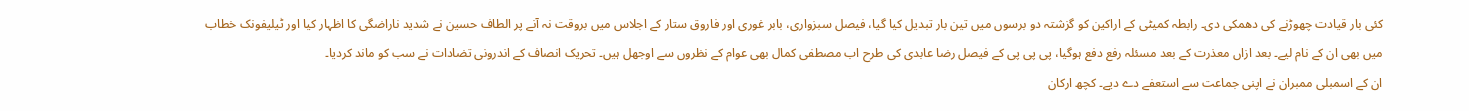کئی بار قیادت چھوڑنے کی دھمکی دی۔ رابطہ کمیٹی کے اراکین کو گزشتہ دو برسوں میں تین بار تبدیل کیا گیا، فیصل سبزواری، بابر غوری اور فاروق ستار کے اجلاس میں بروقت نہ آنے پر الطاف حسین نے شدید ناراضگی کا اظہار کیا اور ٹیلیفونک خطاب میں بھی ان کے نام لیے۔ بعد ازاں معذرت کے بعد مسئلہ رفع دفع ہوگیا، پی پی پی کے فیصل رضا عابدی کی طرح اب مصطفی کمال بھی عوام کے نظروں سے اوجھل ہیں۔ تحریک انصاف کے اندرونی تضادات نے سب کو ماند کردیا۔
ان کے اسمبلی ممبران نے اپنی جماعت سے استعفے دے دیے۔ کچھ ارکان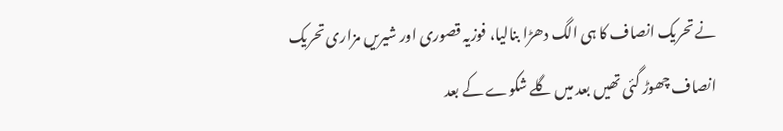نے تحریک انصاف کا ہی الگ دھڑا بنالیا، فوزیہ قصوری اور شیریں مزاری تحریک انصاف چھوڑ گئی تھیں بعد میں گلے شکوے کے بعد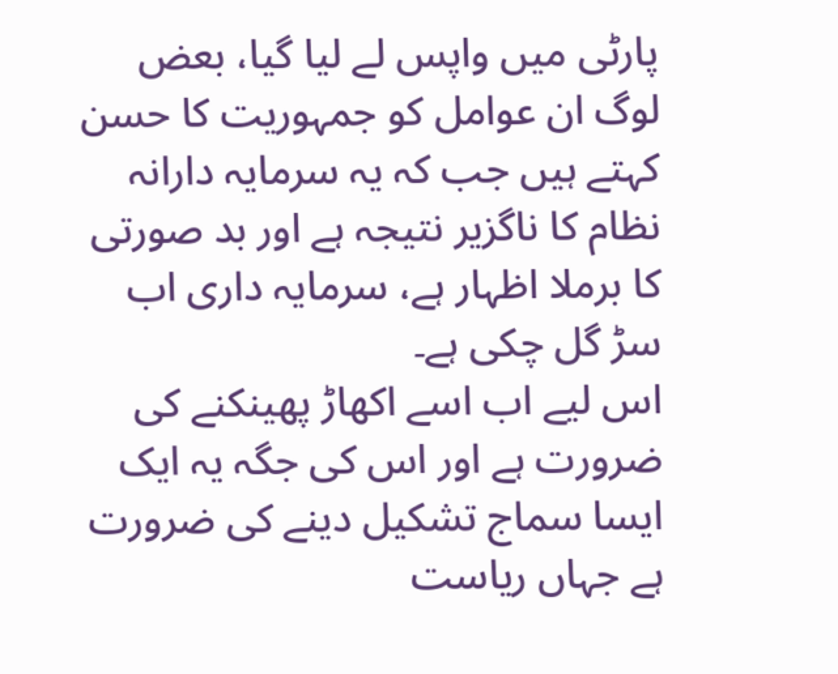پارٹی میں واپس لے لیا گیا، بعض لوگ ان عوامل کو جمہوریت کا حسن کہتے ہیں جب کہ یہ سرمایہ دارانہ نظام کا ناگزیر نتیجہ ہے اور بد صورتی کا برملا اظہار ہے، سرمایہ داری اب سڑ گل چکی ہے۔
اس لیے اب اسے اکھاڑ پھینکنے کی ضرورت ہے اور اس کی جگہ یہ ایک ایسا سماج تشکیل دینے کی ضرورت ہے جہاں ریاست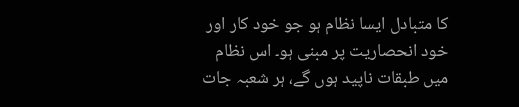کا متبادل ایسا نظام ہو جو خود کار اور خود انحصاریت پر مبنی ہو۔ اس نظام میں طبقات ناپید ہوں گے، ہر شعبہ جات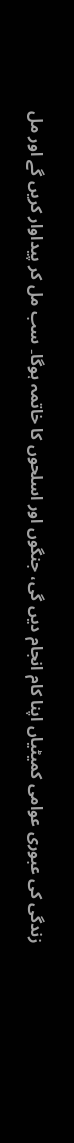زندگی کی عبوری عوامی کمیٹیاں اپنا کام انجام دیں گی، جنگوں اور اسلحوں کا خاتمہ ہوگا۔ سب مل کر پیداوار کریں گے اور مل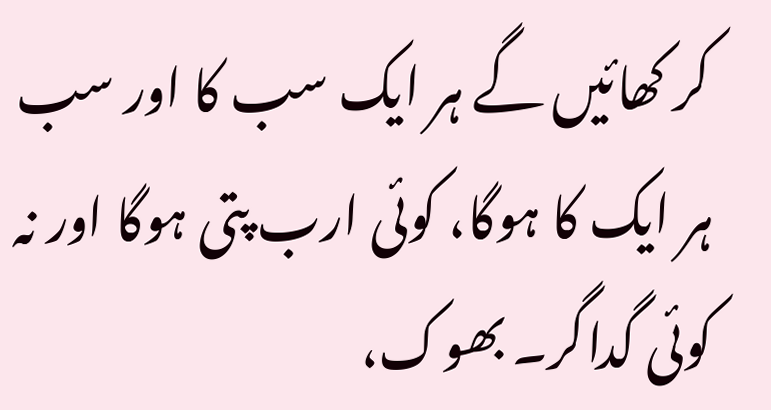کر کھائیں گے ہر ایک سب کا اور سب ہر ایک کا ہوگا، کوئی ارب پتی ہوگا اور نہ کوئی گداگر۔ بھوک،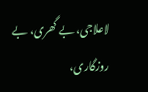لاعلاجی، بے گھری، بے روزگاری،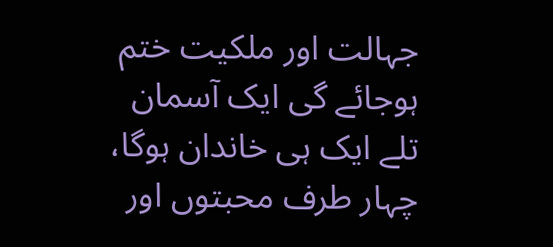جہالت اور ملکیت ختم ہوجائے گی ایک آسمان تلے ایک ہی خاندان ہوگا، چہار طرف محبتوں اور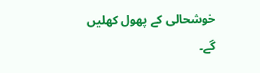خوشحالی کے پھول کھلیں گے۔